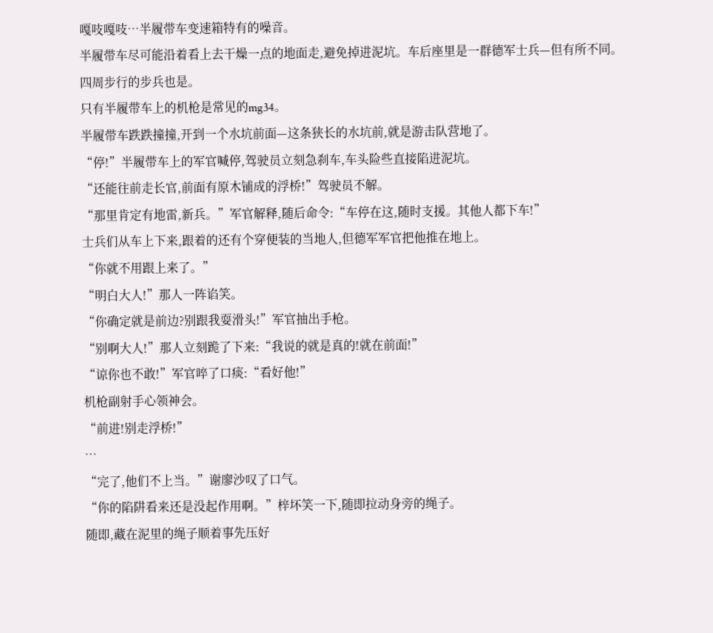嘎吱嘎吱…半履带车变速箱特有的噪音。
半履带车尽可能沿着看上去干燥一点的地面走,避免掉进泥坑。车后座里是一群德军士兵—但有所不同。
四周步行的步兵也是。
只有半履带车上的机枪是常见的mg34。
半履带车跌跌撞撞,开到一个水坑前面—这条狭长的水坑前,就是游击队营地了。
“停!”半履带车上的军官喊停,驾驶员立刻急刹车,车头险些直接陷进泥坑。
“还能往前走长官,前面有原木铺成的浮桥!”驾驶员不解。
“那里肯定有地雷,新兵。”军官解释,随后命令:“车停在这,随时支援。其他人都下车!”
士兵们从车上下来,跟着的还有个穿便装的当地人,但德军军官把他推在地上。
“你就不用跟上来了。”
“明白大人!”那人一阵谄笑。
“你确定就是前边?别跟我耍滑头!”军官抽出手枪。
“别啊大人!”那人立刻跪了下来:“我说的就是真的!就在前面!”
“谅你也不敢!”军官啐了口痰:“看好他!”
机枪副射手心领神会。
“前进!别走浮桥!”
…
“完了,他们不上当。”谢廖沙叹了口气。
“你的陷阱看来还是没起作用啊。”梓坏笑一下,随即拉动身旁的绳子。
随即,藏在泥里的绳子顺着事先压好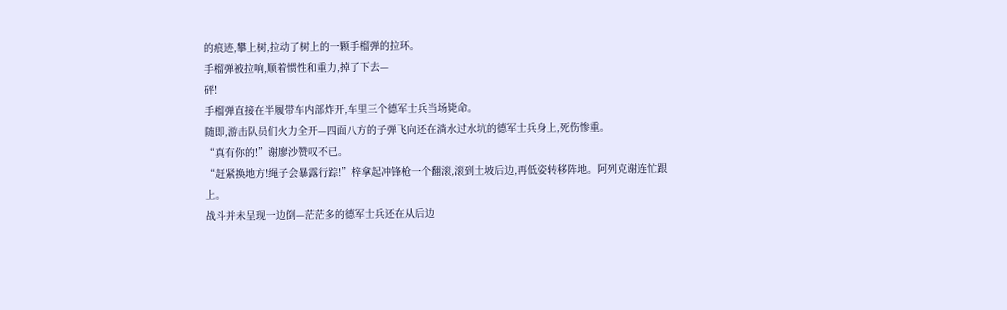的痕迹,攀上树,拉动了树上的一颗手榴弹的拉环。
手榴弹被拉响,顺着惯性和重力,掉了下去—
砰!
手榴弹直接在半履带车内部炸开,车里三个德军士兵当场毙命。
随即,游击队员们火力全开—四面八方的子弹飞向还在淌水过水坑的德军士兵身上,死伤惨重。
“真有你的!”谢廖沙赞叹不已。
“赶紧换地方!绳子会暴露行踪!”梓拿起冲锋枪一个翻滚,滚到土坡后边,再低姿转移阵地。阿列克谢连忙跟上。
战斗并未呈现一边倒—茫茫多的德军士兵还在从后边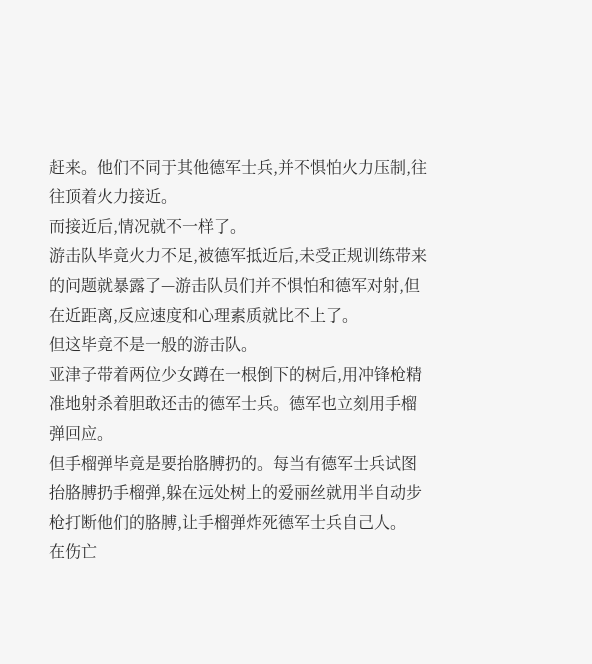赶来。他们不同于其他德军士兵,并不惧怕火力压制,往往顶着火力接近。
而接近后,情况就不一样了。
游击队毕竟火力不足,被德军抵近后,未受正规训练带来的问题就暴露了—游击队员们并不惧怕和德军对射,但在近距离,反应速度和心理素质就比不上了。
但这毕竟不是一般的游击队。
亚津子带着两位少女蹲在一根倒下的树后,用冲锋枪精准地射杀着胆敢还击的德军士兵。德军也立刻用手榴弹回应。
但手榴弹毕竟是要抬胳膊扔的。每当有德军士兵试图抬胳膊扔手榴弹,躲在远处树上的爱丽丝就用半自动步枪打断他们的胳膊,让手榴弹炸死德军士兵自己人。
在伤亡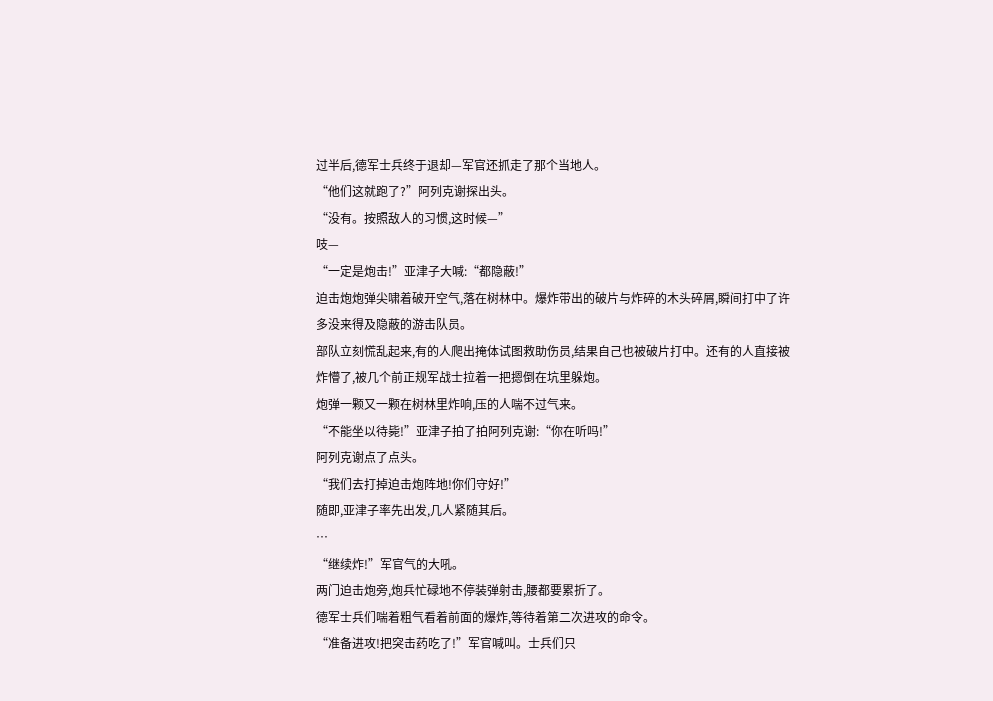过半后,德军士兵终于退却—军官还抓走了那个当地人。
“他们这就跑了?”阿列克谢探出头。
“没有。按照敌人的习惯,这时候—”
吱—
“一定是炮击!”亚津子大喊:“都隐蔽!”
迫击炮炮弹尖啸着破开空气,落在树林中。爆炸带出的破片与炸碎的木头碎屑,瞬间打中了许多没来得及隐蔽的游击队员。
部队立刻慌乱起来,有的人爬出掩体试图救助伤员,结果自己也被破片打中。还有的人直接被炸懵了,被几个前正规军战士拉着一把摁倒在坑里躲炮。
炮弹一颗又一颗在树林里炸响,压的人喘不过气来。
“不能坐以待毙!”亚津子拍了拍阿列克谢:“你在听吗!”
阿列克谢点了点头。
“我们去打掉迫击炮阵地!你们守好!”
随即,亚津子率先出发,几人紧随其后。
…
“继续炸!”军官气的大吼。
两门迫击炮旁,炮兵忙碌地不停装弹射击,腰都要累折了。
德军士兵们喘着粗气看着前面的爆炸,等待着第二次进攻的命令。
“准备进攻!把突击药吃了!”军官喊叫。士兵们只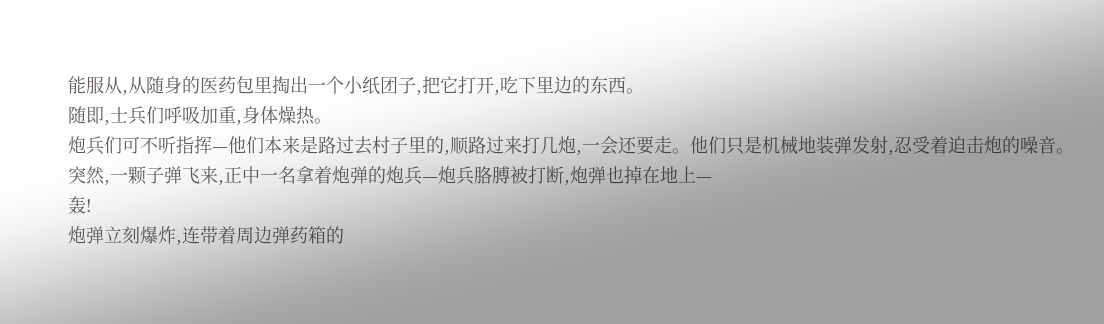能服从,从随身的医药包里掏出一个小纸团子,把它打开,吃下里边的东西。
随即,士兵们呼吸加重,身体燥热。
炮兵们可不听指挥—他们本来是路过去村子里的,顺路过来打几炮,一会还要走。他们只是机械地装弹发射,忍受着迫击炮的噪音。
突然,一颗子弹飞来,正中一名拿着炮弹的炮兵—炮兵胳膊被打断,炮弹也掉在地上—
轰!
炮弹立刻爆炸,连带着周边弹药箱的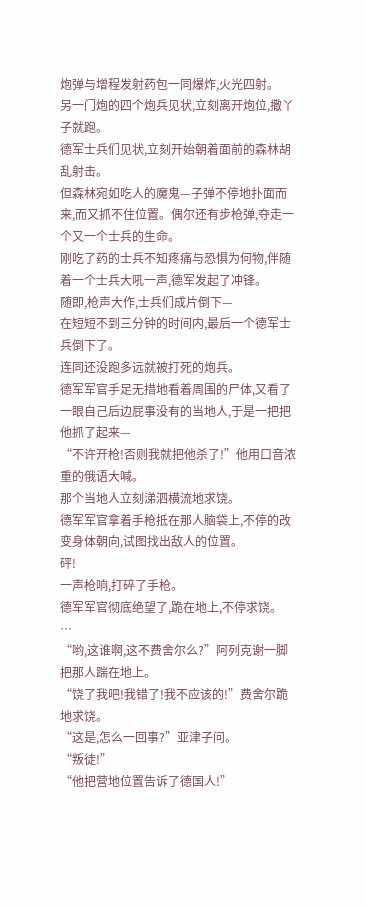炮弹与增程发射药包一同爆炸,火光四射。
另一门炮的四个炮兵见状,立刻离开炮位,撒丫子就跑。
德军士兵们见状,立刻开始朝着面前的森林胡乱射击。
但森林宛如吃人的魔鬼—子弹不停地扑面而来,而又抓不住位置。偶尔还有步枪弹,夺走一个又一个士兵的生命。
刚吃了药的士兵不知疼痛与恐惧为何物,伴随着一个士兵大吼一声,德军发起了冲锋。
随即,枪声大作,士兵们成片倒下—
在短短不到三分钟的时间内,最后一个德军士兵倒下了。
连同还没跑多远就被打死的炮兵。
德军军官手足无措地看着周围的尸体,又看了一眼自己后边屁事没有的当地人,于是一把把他抓了起来—
“不许开枪!否则我就把他杀了!”他用口音浓重的俄语大喊。
那个当地人立刻涕泗横流地求饶。
德军军官拿着手枪抵在那人脑袋上,不停的改变身体朝向,试图找出敌人的位置。
砰!
一声枪响,打碎了手枪。
德军军官彻底绝望了,跪在地上,不停求饶。
…
“哟,这谁啊,这不费舍尔么?”阿列克谢一脚把那人踹在地上。
“饶了我吧!我错了!我不应该的!”费舍尔跪地求饶。
“这是,怎么一回事?”亚津子问。
“叛徒!”
“他把营地位置告诉了德国人!”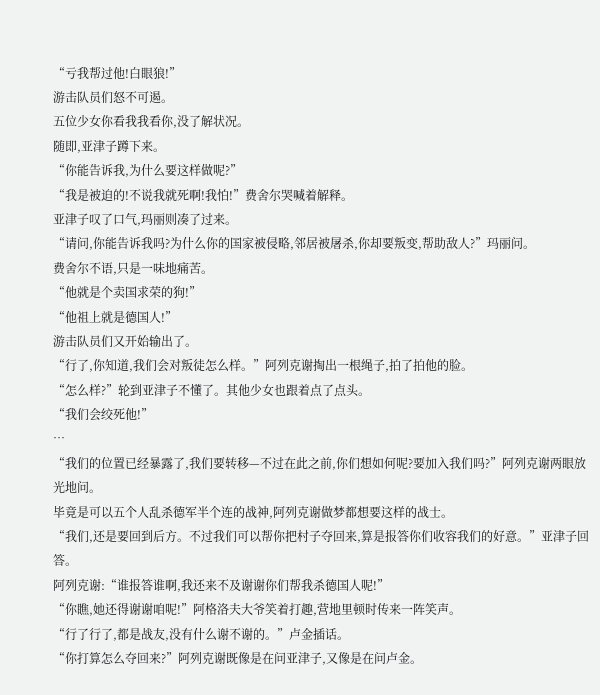“亏我帮过他!白眼狼!”
游击队员们怒不可遏。
五位少女你看我我看你,没了解状况。
随即,亚津子蹲下来。
“你能告诉我,为什么要这样做呢?”
“我是被迫的!不说我就死啊!我怕!”费舍尔哭喊着解释。
亚津子叹了口气,玛丽则凑了过来。
“请问,你能告诉我吗?为什么你的国家被侵略,邻居被屠杀,你却要叛变,帮助敌人?”玛丽问。
费舍尔不语,只是一味地痛苦。
“他就是个卖国求荣的狗!”
“他祖上就是德国人!”
游击队员们又开始输出了。
“行了,你知道,我们会对叛徒怎么样。”阿列克谢掏出一根绳子,拍了拍他的脸。
“怎么样?”轮到亚津子不懂了。其他少女也跟着点了点头。
“我们会绞死他!”
…
“我们的位置已经暴露了,我们要转移—不过在此之前,你们想如何呢?要加入我们吗?”阿列克谢两眼放光地问。
毕竟是可以五个人乱杀德军半个连的战神,阿列克谢做梦都想要这样的战士。
“我们,还是要回到后方。不过我们可以帮你把村子夺回来,算是报答你们收容我们的好意。”亚津子回答。
阿列克谢:“谁报答谁啊,我还来不及谢谢你们帮我杀德国人呢!”
“你瞧,她还得谢谢咱呢!”阿格洛夫大爷笑着打趣,营地里顿时传来一阵笑声。
“行了行了,都是战友,没有什么谢不谢的。”卢金插话。
“你打算怎么夺回来?”阿列克谢既像是在问亚津子,又像是在问卢金。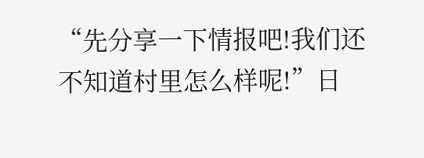“先分享一下情报吧!我们还不知道村里怎么样呢!”日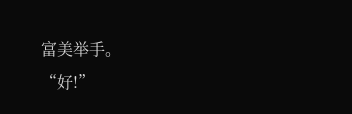富美举手。
“好!”